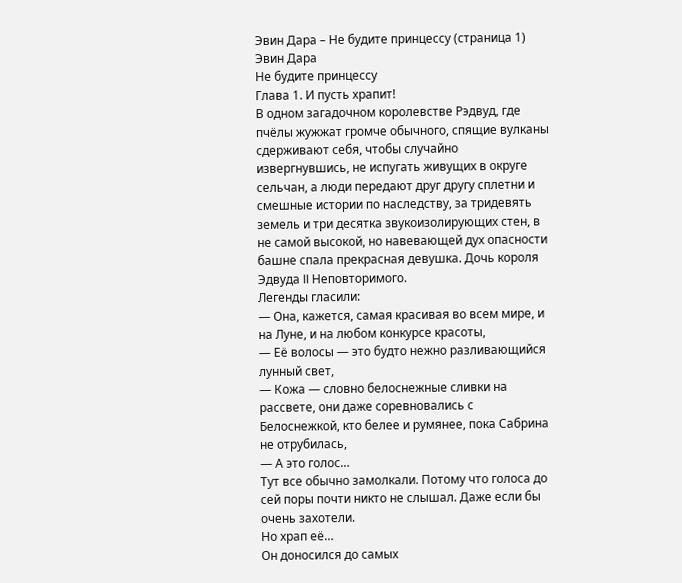Эвин Дара – Не будите принцессу (страница 1)
Эвин Дара
Не будите принцессу
Глава 1. И пусть храпит!
В одном загадочном королевстве Рэдвуд, где пчёлы жужжат громче обычного, спящие вулканы сдерживают себя, чтобы случайно извергнувшись, не испугать живущих в округе сельчан, а люди передают друг другу сплетни и смешные истории по наследству, за тридевять земель и три десятка звукоизолирующих стен, в не самой высокой, но навевающей дух опасности башне спала прекрасная девушка. Дочь короля Эдвуда II Неповторимого.
Легенды гласили:
— Она, кажется, самая красивая во всем мире, и на Луне, и на любом конкурсе красоты,
— Её волосы — это будто нежно разливающийся лунный свет,
— Кожа — словно белоснежные сливки на рассвете, они даже соревновались с Белоснежкой, кто белее и румянее, пока Сабрина не отрубилась,
— А это голос…
Тут все обычно замолкали. Потому что голоса до сей поры почти никто не слышал. Даже если бы очень захотели.
Но храп её…
Он доносился до самых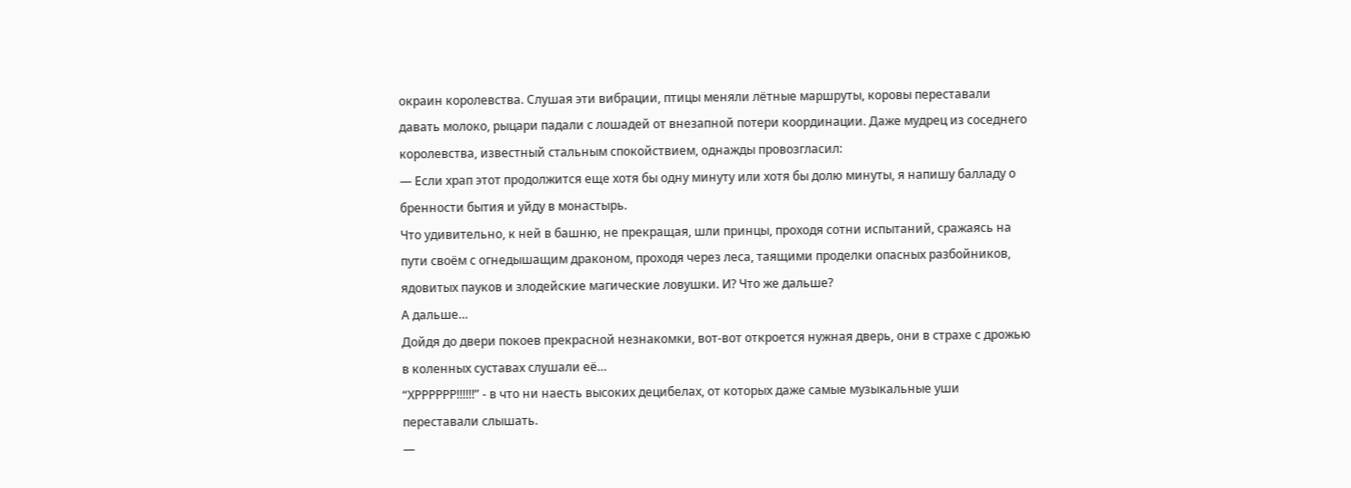окраин королевства. Слушая эти вибрации, птицы меняли лётные маршруты, коровы переставали давать молоко, рыцари падали с лошадей от внезапной потери координации. Даже мудрец из соседнего королевства, известный стальным спокойствием, однажды провозгласил:
— Если храп этот продолжится еще хотя бы одну минуту или хотя бы долю минуты, я напишу балладу о бренности бытия и уйду в монастырь.
Что удивительно, к ней в башню, не прекращая, шли принцы, проходя сотни испытаний, сражаясь на пути своём с огнедышащим драконом, проходя через леса, таящими проделки опасных разбойников, ядовитых пауков и злодейские магические ловушки. И? Что же дальше?
А дальше…
Дойдя до двери покоев прекрасной незнакомки, вот-вот откроется нужная дверь, они в страхе с дрожью в коленных суставах слушали её…
“ХРРРРРР!!!!!!” - в что ни наесть высоких децибелах, от которых даже самые музыкальные уши переставали слышать.
—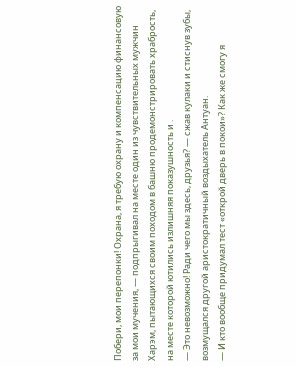Побери, мои перепонки! Охрана, я требую охрану и компенсацию финансовую за мои мучения, — подпрыгивал на месте один из чувствительных мужчин Харэм, пытающихся своим походом в башню продемонстрировать храбрость, на месте которой ютились излишняя показушность и .
— Это невозможно! Ради чего мы здесь, друзья? — сжав кулаки и стиснув зубы, возмущался другой аристократичный воздыхатель Антуан.
— И кто вообще придумал тест «открой дверь в покои»? Как же смогу я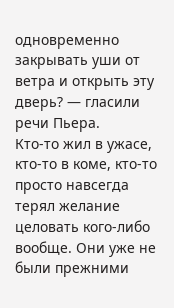одновременно закрывать уши от ветра и открыть эту дверь? — гласили речи Пьера.
Кто-то жил в ужасе, кто-то в коме, кто-то просто навсегда терял желание целовать кого-либо вообще. Они уже не были прежними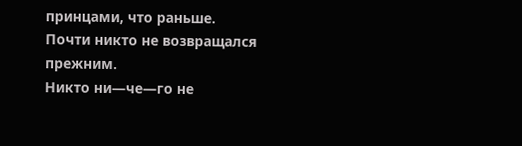принцами, что раньше.
Почти никто не возвращался прежним.
Никто ни—че—го не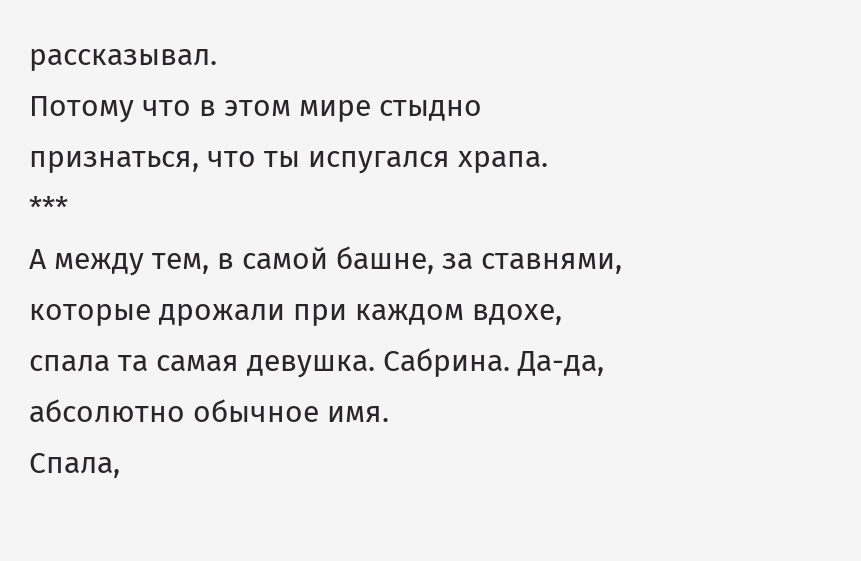рассказывал.
Потому что в этом мире стыдно признаться, что ты испугался храпа.
***
А между тем, в самой башне, за ставнями, которые дрожали при каждом вдохе, спала та самая девушка. Сабрина. Да-да, абсолютно обычное имя.
Спала,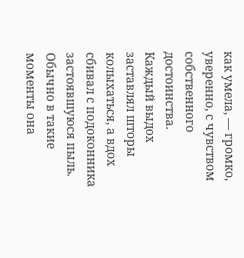как умела, — громко, уверенно, с чувством собственного достоинства.
Каждый выдох заставлял шторы колыхаться, а вдох сбивал с подоконника застоявшуюся пыль. Обычно в такие моменты она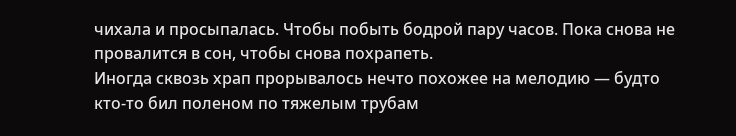чихала и просыпалась. Чтобы побыть бодрой пару часов. Пока снова не провалится в сон, чтобы снова похрапеть.
Иногда сквозь храп прорывалось нечто похожее на мелодию — будто кто-то бил поленом по тяжелым трубам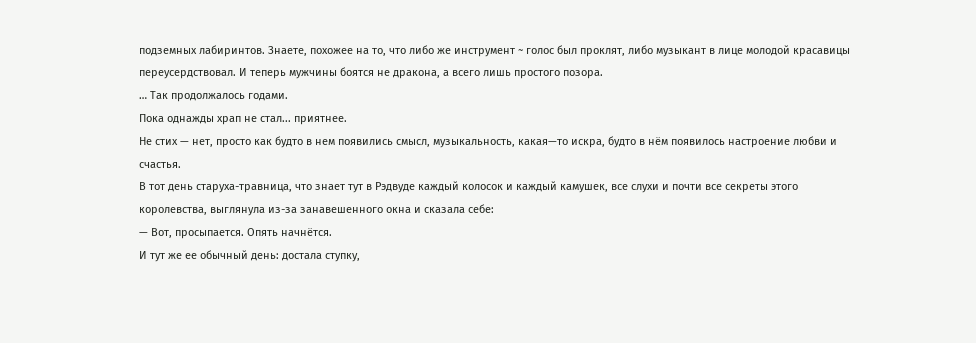подземных лабиринтов. Знаете, похожее на то, что либо же инструмент ~ голос был проклят, либо музыкант в лице молодой красавицы переусердствовал. И теперь мужчины боятся не дракона, а всего лишь простого позора.
… Так продолжалось годами.
Пока однажды храп не стал... приятнее.
Не стих — нет, просто как будто в нем появились смысл, музыкальность, какая—то искра, будто в нём появилось настроение любви и счастья.
В тот день старуха-травница, что знает тут в Рэдвуде каждый колосок и каждый камушек, все слухи и почти все секреты этого королевства, выглянула из-за занавешенного окна и сказала себе:
— Вот, просыпается. Опять начнётся.
И тут же ее обычный день: достала ступку,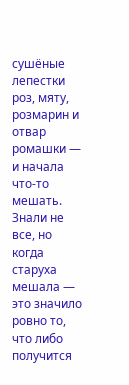сушёные лепестки роз, мяту, розмарин и отвар ромашки — и начала что-то мешать. Знали не все, но когда старуха мешала — это значило ровно то, что либо получится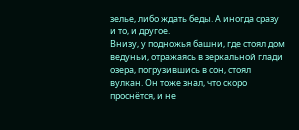зелье, либо ждать беды. А иногда сразу и то, и другое.
Внизу, у подножья башни, где стоял дом ведуньи, отражаясь в зеркальной глади озера, погрузившись в сон, стоял вулкан. Он тоже знал, что скоро проснётся, и не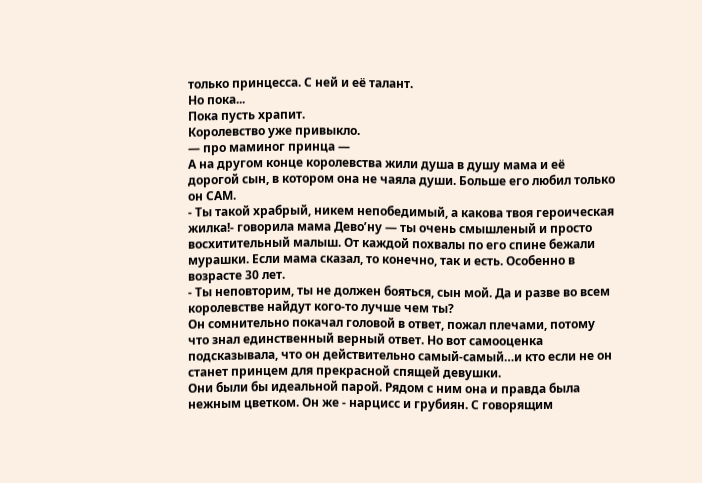только принцесса. С ней и её талант.
Но пока...
Пока пусть храпит.
Королевство уже привыкло.
— про маминог принца —
А на другом конце королевства жили душа в душу мама и её дорогой сын, в котором она не чаяла души. Больше его любил только он САМ.
- Ты такой храбрый, никем непобедимый, а какова твоя героическая жилка!- говорила мама Дево’ну — ты очень смышленый и просто восхитительный малыш. От каждой похвалы по его спине бежали мурашки. Если мама сказал, то конечно, так и есть. Особенно в возрасте 30 лет.
- Ты неповторим, ты не должен бояться, сын мой. Да и разве во всем королевстве найдут кого-то лучше чем ты?
Он сомнительно покачал головой в ответ, пожал плечами, потому что знал единственный верный ответ. Но вот самооценка подсказывала, что он действительно самый-самый…и кто если не он станет принцем для прекрасной спящей девушки.
Они были бы идеальной парой. Рядом с ним она и правда была нежным цветком. Он же - нарцисс и грубиян. С говорящим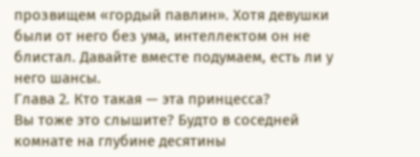прозвищем «гордый павлин». Хотя девушки были от него без ума, интеллектом он не блистал. Давайте вместе подумаем, есть ли у него шансы.
Глава 2. Кто такая — эта принцесса?
Вы тоже это слышите? Будто в соседней комнате на глубине десятины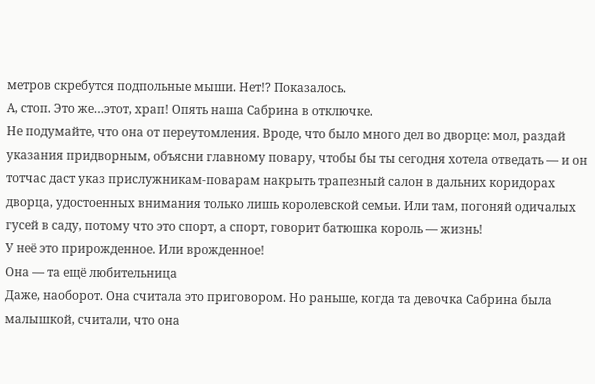метров скребутся подпольные мыши. Нет!? Показалось.
А, стоп. Это же…этот, храп! Опять наша Сабрина в отключке.
Не подумайте, что она от переутомления. Вроде, что было много дел во дворце: мол, раздай указания придворным, объясни главному повару, чтобы бы ты сегодня хотела отведать — и он тотчас даст указ прислужникам-поварам накрыть трапезный салон в дальних коридорах дворца, удостоенных внимания только лишь королевской семьи. Или там, погоняй одичалых гусей в саду, потому что это спорт, а спорт, говорит батюшка король — жизнь!
У неё это прирожденное. Или врожденное!
Она — та ещё любительница
Даже, наоборот. Она считала это приговором. Но раньше, когда та девочка Сабрина была малышкой, считали, что она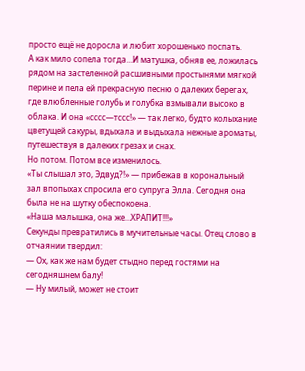просто ещё не доросла и любит хорошенько поспать.
А как мило сопела тогда…И матушка, обняв ее, ложилась рядом на застеленной расшивными простынями мягкой перине и пела ей прекрасную песню о далеких берегах, где влюбленные голубь и голубка взмывали высоко в облака. И она «сссс—тссс!» — так легко, будто колыхание цветущей сакуры, вдыхала и выдыхала нежные ароматы, путешествуя в далеких грезах и снах.
Но потом. Потом все изменилось.
«Ты слышал это, Эдвуд?!» — прибежав в корональный зал впопыхах спросила его супруга Элла. Сегодня она была не на шутку обеспокоена.
«Наша малышка, она же…ХРАПИТ!!!»
Секунды превратились в мучительные часы. Отец слово в отчаянии твердил:
— Ох, как же нам будет стыдно перед гостями на сегодняшнем балу!
— Ну милый, может не стоит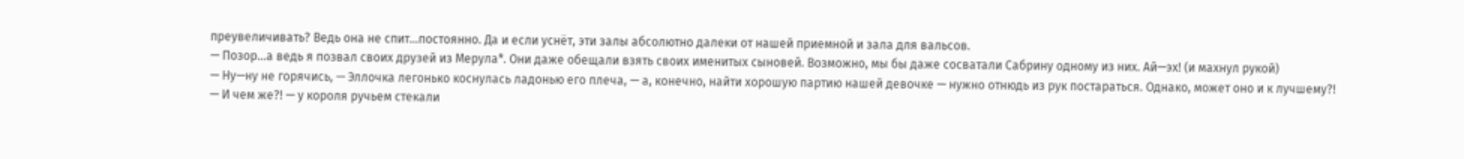преувеличивать? Ведь она не спит…постоянно. Да и если уснёт, эти залы абсолютно далеки от нашей приемной и зала для вальсов.
— Позор…а ведь я позвал своих друзей из Мерула*. Они даже обещали взять своих именитых сыновей. Возможно, мы бы даже сосватали Сабрину одному из них. Ай—эх! (и махнул рукой)
— Ну—ну не горячись, — Эллочка легонько коснулась ладонью его плеча, — а, конечно, найти хорошую партию нашей девочке — нужно отнюдь из рук постараться. Однако, может оно и к лучшему?!
— И чем же?! — у короля ручьем стекали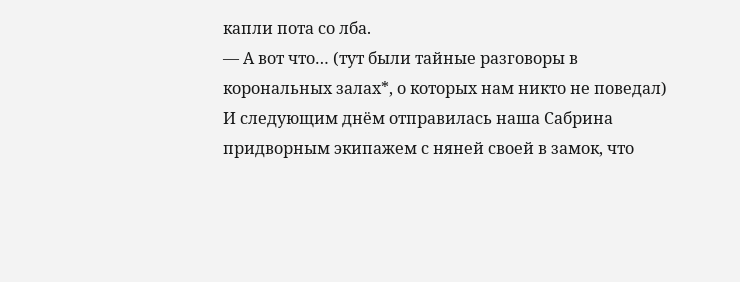капли пота со лба.
— А вот что… (тут были тайные разговоры в корональных залах*, о которых нам никто не поведал)
И следующим днём отправилась наша Сабрина придворным экипажем с няней своей в замок, что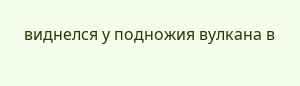виднелся у подножия вулкана в